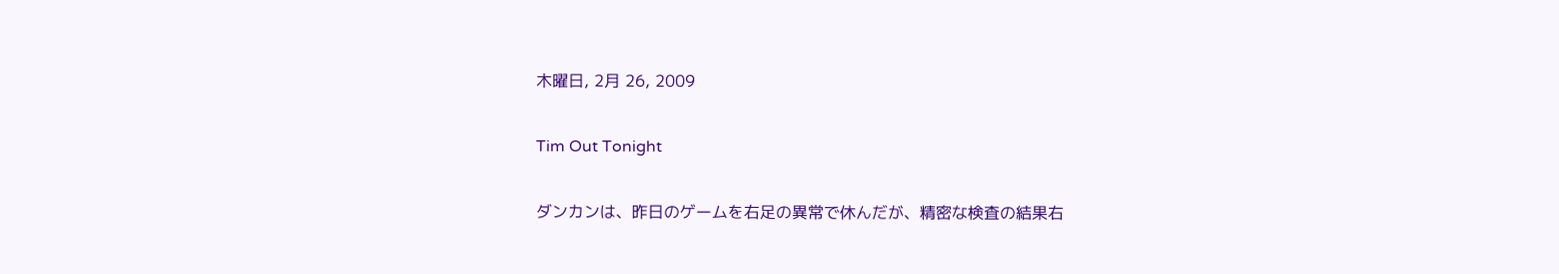木曜日, 2月 26, 2009

Tim Out Tonight

ダンカンは、昨日のゲームを右足の異常で休んだが、精密な検査の結果右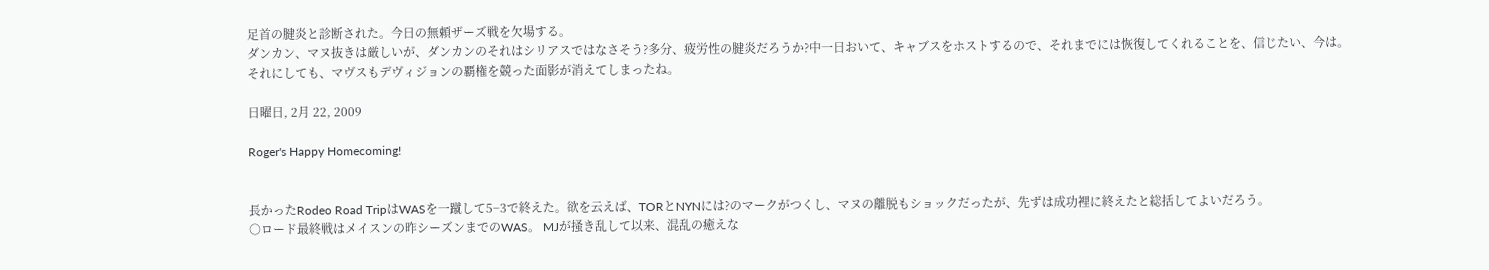足首の腱炎と診断された。今日の無頼ザーズ戦を欠場する。
ダンカン、マヌ抜きは厳しいが、ダンカンのそれはシリアスではなさそう?多分、疲労性の腱炎だろうか?中一日おいて、キャブスをホストするので、それまでには恢復してくれることを、信じたい、今は。
それにしても、マヴスもデヴィジョンの覇権を競った面影が消えてしまったね。

日曜日, 2月 22, 2009

Roger's Happy Homecoming!


長かったRodeo Road TripはWASを一蹴して5−3で終えた。欲を云えば、TORとNYNには?のマークがつくし、マヌの離脱もショックだったが、先ずは成功裡に終えたと総括してよいだろう。
○ロード最終戦はメイスンの昨シーズンまでのWAS。 MJが掻き乱して以来、混乱の癒えな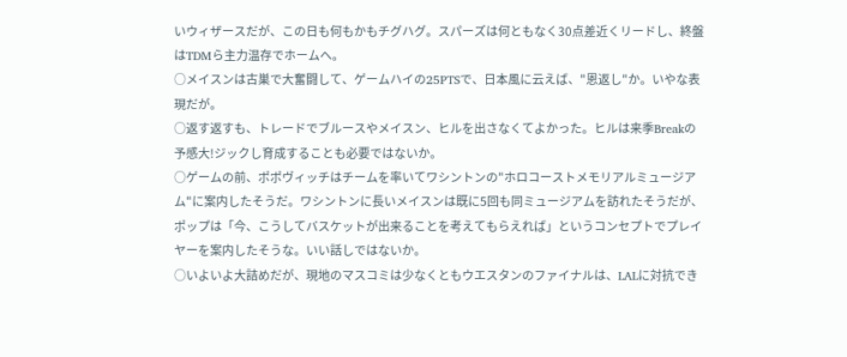いウィザースだが、この日も何もかもチグハグ。スパーズは何ともなく30点差近くリードし、終盤はTDMら主力温存でホームへ。
○メイスンは古巣で大奮闘して、ゲームハイの25PTSで、日本風に云えば、"恩返し"か。いやな表現だが。
○返す返すも、トレードでブルースやメイスン、ヒルを出さなくてよかった。ヒルは来季Breakの予感大!ジックし育成することも必要ではないか。
○ゲームの前、ポポヴィッチはチームを率いてワシントンの"ホロコーストメモリアルミュージアム"に案内したそうだ。ワシントンに長いメイスンは既に5回も同ミュージアムを訪れたそうだが、ポップは「今、こうしてバスケットが出来ることを考えてもらえれば」というコンセプトでプレイヤーを案内したそうな。いい話しではないか。
○いよいよ大詰めだが、現地のマスコミは少なくともウエスタンのファイナルは、LALに対抗でき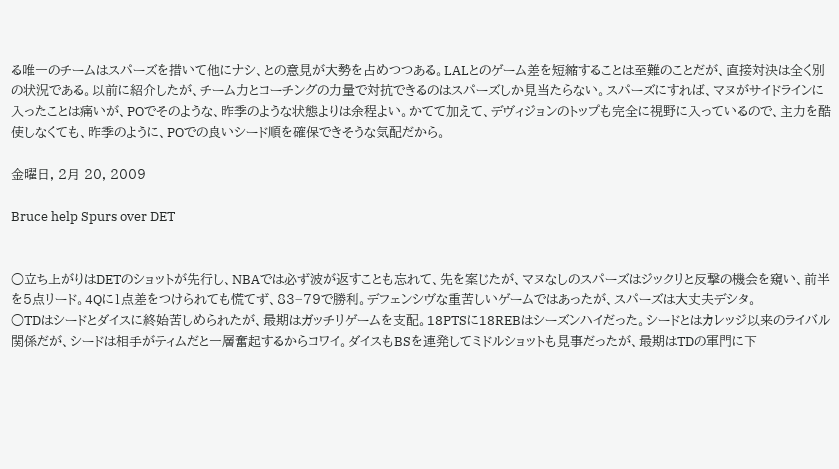る唯一のチームはスパーズを措いて他にナシ、との意見が大勢を占めつつある。LALとのゲーム差を短縮することは至難のことだが、直接対決は全く別の状況である。以前に紹介したが、チーム力とコーチングの力量で対抗できるのはスパーズしか見当たらない。スパーズにすれば、マヌがサイドラインに入ったことは痛いが、POでそのような、昨季のような状態よりは余程よい。かてて加えて、デヴィジョンのトップも完全に視野に入っているので、主力を酷使しなくても、昨季のように、POでの良いシード順を確保できそうな気配だから。

金曜日, 2月 20, 2009

Bruce help Spurs over DET


○立ち上がりはDETのショットが先行し、NBAでは必ず波が返すことも忘れて、先を案じたが、マヌなしのスパーズはジックリと反撃の機会を窺い、前半を5点リード。4Qに1点差をつけられても慌てず、83−79で勝利。デフェンシヴな重苦しいゲームではあったが、スパーズは大丈夫デシタ。
○TDはシードとダイスに終始苦しめられたが、最期はガッチリゲームを支配。18PTSに18REBはシーズンハイだった。シードとはカレッジ以来のライバル関係だが、シードは相手がティムだと一層奮起するからコワイ。ダイスもBSを連発してミドルショットも見事だったが、最期はTDの軍門に下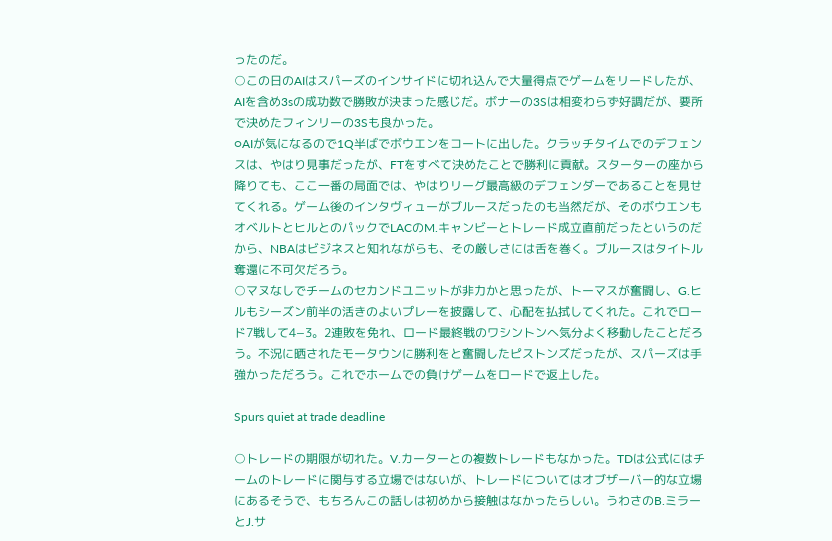ったのだ。
○この日のAIはスパーズのインサイドに切れ込んで大量得点でゲームをリードしたが、AIを含め3sの成功数で勝敗が決まった感じだ。ボナーの3Sは相変わらず好調だが、要所で決めたフィンリーの3Sも良かった。
○AIが気になるので1Q半ばでボウエンをコートに出した。クラッチタイムでのデフェンスは、やはり見事だったが、FTをすべて決めたことで勝利に貢献。スターターの座から降りても、ここ一番の局面では、やはりリーグ最高級のデフェンダーであることを見せてくれる。ゲーム後のインタヴィューがブルースだったのも当然だが、そのボウエンもオベルトとヒルとのパックでLACのM.キャンビーとトレード成立直前だったというのだから、NBAはビジネスと知れながらも、その厳しさには舌を巻く。ブルースはタイトル奪還に不可欠だろう。
○マヌなしでチームのセカンドユニットが非力かと思ったが、トーマスが奮闘し、G.ヒルもシーズン前半の活きのよいプレーを披露して、心配を払拭してくれた。これでロード7戦して4−3。2連敗を免れ、ロード最終戦のワシントンへ気分よく移動したことだろう。不況に晒されたモータウンに勝利をと奮闘したピストンズだったが、スパーズは手強かっただろう。これでホームでの負けゲームをロードで返上した。

Spurs quiet at trade deadline

○トレードの期限が切れた。V.カーターとの複数トレードもなかった。TDは公式にはチームのトレードに関与する立場ではないが、トレードについてはオブザーバー的な立場にあるそうで、もちろんこの話しは初めから接触はなかったらしい。うわさのB.ミラーとJ.サ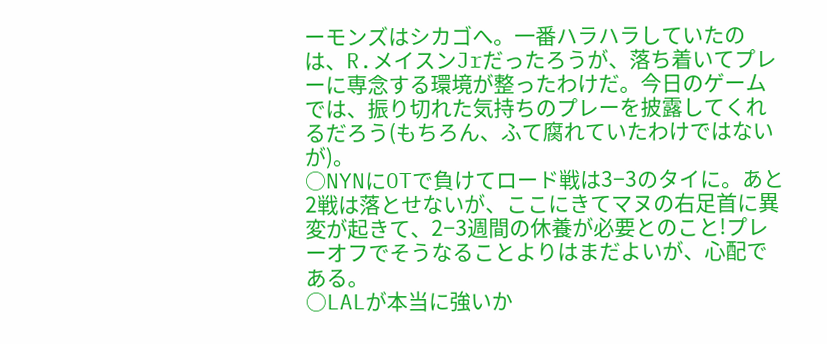ーモンズはシカゴへ。一番ハラハラしていたのは、R.メイスンJrだったろうが、落ち着いてプレーに専念する環境が整ったわけだ。今日のゲームでは、振り切れた気持ちのプレーを披露してくれるだろう(もちろん、ふて腐れていたわけではないが)。
○NYNにOTで負けてロード戦は3−3のタイに。あと2戦は落とせないが、ここにきてマヌの右足首に異変が起きて、2−3週間の休養が必要とのこと!プレーオフでそうなることよりはまだよいが、心配である。
○LALが本当に強いか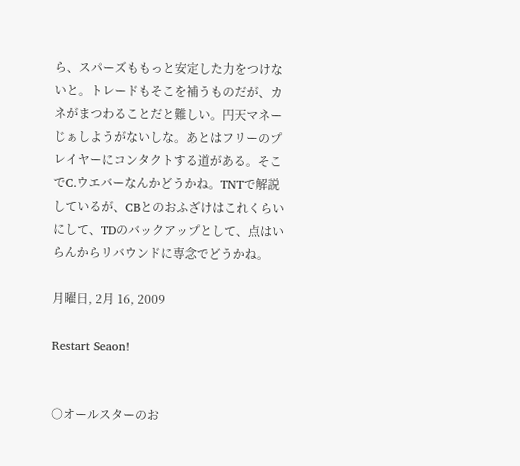ら、スパーズももっと安定した力をつけないと。トレードもそこを補うものだが、カネがまつわることだと難しい。円天マネーじぁしようがないしな。あとはフリーのプレイヤーにコンタクトする道がある。そこでC.ウエバーなんかどうかね。TNTで解説しているが、CBとのおふざけはこれくらいにして、TDのバックアップとして、点はいらんからリバウンドに専念でどうかね。

月曜日, 2月 16, 2009

Restart Seaon!


○オールスターのお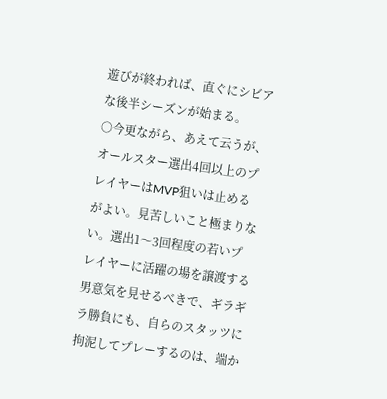遊びが終われば、直ぐにシビアな後半シーズンが始まる。
○今更ながら、あえて云うが、オールスター選出4回以上のプレイヤーはMVP狙いは止めるがよい。見苦しいこと極まりない。選出1〜3回程度の若いプレイヤーに活躍の場を譲渡する男意気を見せるべきで、ギラギラ勝負にも、自らのスタッツに拘泥してプレーするのは、端か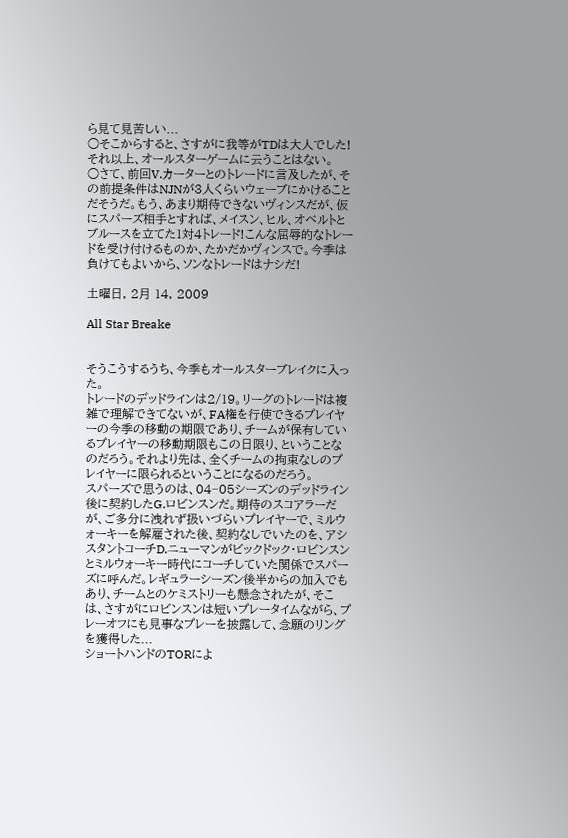ら見て見苦しい...
○そこからすると、さすがに我等がTDは大人でした!それ以上、オールスターゲームに云うことはない。
○さて、前回V.カーターとのトレードに言及したが、その前提条件はNJNが3人くらいウェーブにかけることだそうだ。もう、あまり期待できないヴィンスだが、仮にスパーズ相手とすれば、メイスン、ヒル、オベルトとブルースを立てた1対4トレード!こんな屈辱的なトレードを受け付けるものか、たかだかヴィンスで。今季は負けてもよいから、ソンなトレードはナシだ!

土曜日, 2月 14, 2009

All Star Breake


そうこうするうち、今季もオールスターブレイクに入った。
トレードのデッドラインは2/19。リーグのトレードは複雑で理解できてないが、FA権を行使できるプレイヤーの今季の移動の期限であり、チームが保有しているプレイヤーの移動期限もこの日限り、ということなのだろう。それより先は、全くチームの拘束なしのプレイヤーに限られるということになるのだろう。
スパーズで思うのは、04−05シーズンのデッドライン後に契約したG.ロビンスンだ。期待のスコアラーだが、ご多分に洩れず扱いづらいプレイヤーで、ミルウォーキーを解雇された後、契約なしでいたのを、アシスタントコーチD.ニューマンがビックドック・ロビンスンとミルウォーキー時代にコーチしていた関係でスパーズに呼んだ。レギュラーシーズン後半からの加入でもあり、チームとのケミストリーも懸念されたが、そこは、さすがにロビンスンは短いプレータイムながら、プレーオフにも見事なプレーを披露して、念願のリングを獲得した...
ショートハンドのTORによ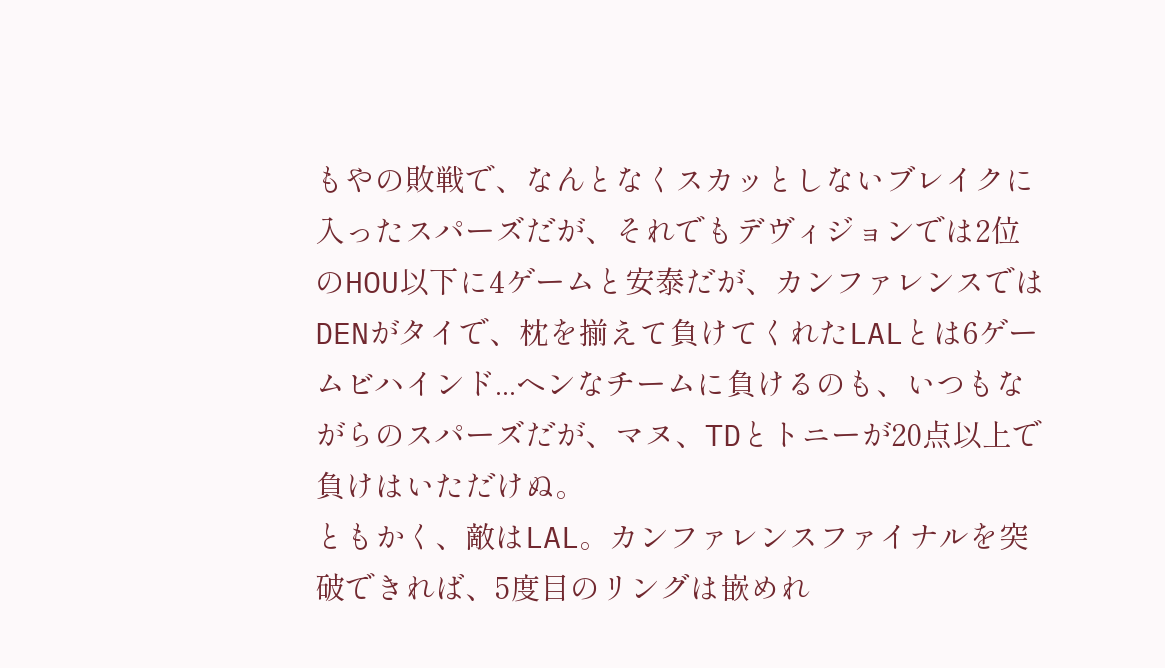もやの敗戦で、なんとなくスカッとしないブレイクに入ったスパーズだが、それでもデヴィジョンでは2位のHOU以下に4ゲームと安泰だが、カンファレンスではDENがタイで、枕を揃えて負けてくれたLALとは6ゲームビハインド...ヘンなチームに負けるのも、いつもながらのスパーズだが、マヌ、TDとトニーが20点以上で負けはいただけぬ。
ともかく、敵はLAL。カンファレンスファイナルを突破できれば、5度目のリングは嵌めれ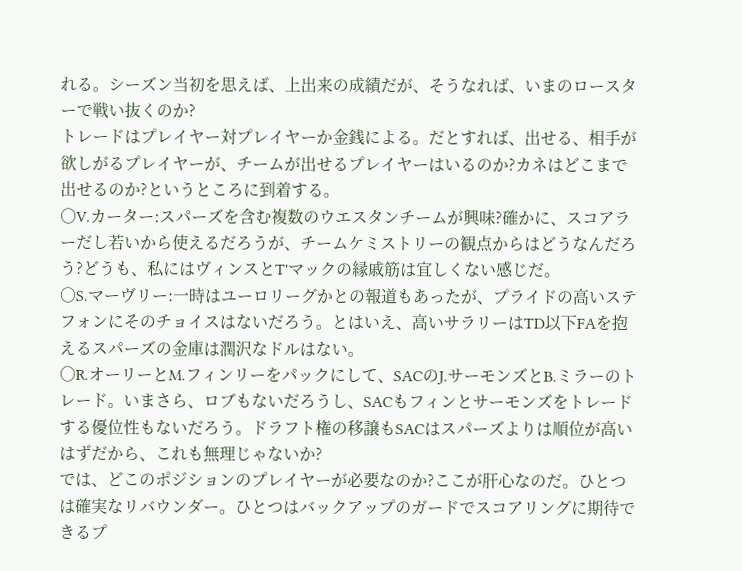れる。シーズン当初を思えば、上出来の成績だが、そうなれば、いまのロースターで戦い抜くのか?
トレードはプレイヤー対プレイヤーか金銭による。だとすれば、出せる、相手が欲しがるプレイヤーが、チームが出せるプレイヤーはいるのか?カネはどこまで出せるのか?というところに到着する。
○V.カーター:スパーズを含む複数のウエスタンチームが興味?確かに、スコアラーだし若いから使えるだろうが、チームケミストリーの観点からはどうなんだろう?どうも、私にはヴィンスとT'マックの縁戚筋は宜しくない感じだ。
○S.マーヴリー:一時はユーロリーグかとの報道もあったが、プライドの高いステフォンにそのチョイスはないだろう。とはいえ、高いサラリーはTD以下FAを抱えるスパーズの金庫は潤沢なドルはない。
○R.オーリーとM.フィンリーをパックにして、SACのJ.サーモンズとB.ミラーのトレード。いまさら、ロブもないだろうし、SACもフィンとサーモンズをトレードする優位性もないだろう。ドラフト権の移譲もSACはスパーズよりは順位が高いはずだから、これも無理じゃないか?
では、どこのポジションのプレイヤーが必要なのか?ここが肝心なのだ。ひとつは確実なリバウンダー。ひとつはバックアップのガードでスコアリングに期待できるプ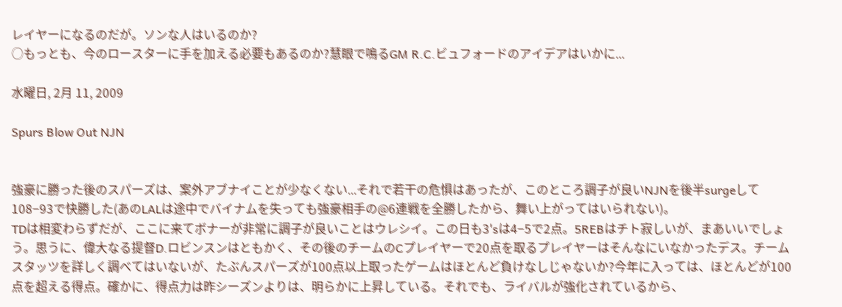レイヤーになるのだが。ソンな人はいるのか?
○もっとも、今のロースターに手を加える必要もあるのか?慧眼で鳴るGM R.C.ビュフォードのアイデアはいかに...

水曜日, 2月 11, 2009

Spurs Blow Out NJN


強豪に勝った後のスパーズは、案外アブナイことが少なくない...それで若干の危惧はあったが、このところ調子が良いNJNを後半surgeして108−93で快勝した(あのLALは途中でバイナムを失っても強豪相手の@6連戦を全勝したから、舞い上がってはいられない)。
TDは相変わらずだが、ここに来てボナーが非常に調子が良いことはウレシイ。この日も3'sは4−5で2点。5REBはチト寂しいが、まあいいでしょう。思うに、偉大なる提督D.ロビンスンはともかく、その後のチームのCプレイヤーで20点を取るプレイヤーはそんなにいなかったデス。チームスタッツを詳しく調べてはいないが、たぶんスパーズが100点以上取ったゲームはほとんど負けなしじゃないか?今年に入っては、ほとんどが100点を超える得点。確かに、得点力は昨シーズンよりは、明らかに上昇している。それでも、ライバルが強化されているから、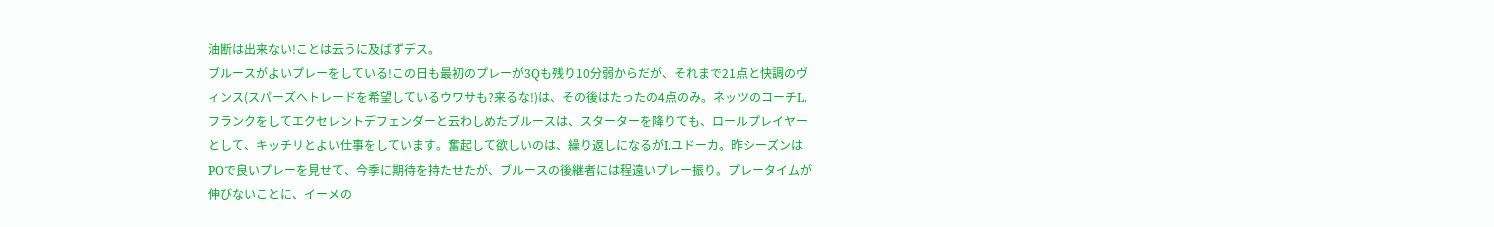油断は出来ない!ことは云うに及ばずデス。
ブルースがよいプレーをしている!この日も最初のプレーが3Qも残り10分弱からだが、それまで21点と快調のヴィンス(スパーズへトレードを希望しているウワサも?来るな!)は、その後はたったの4点のみ。ネッツのコーチL.フランクをしてエクセレントデフェンダーと云わしめたブルースは、スターターを降りても、ロールプレイヤーとして、キッチリとよい仕事をしています。奮起して欲しいのは、繰り返しになるがI.ユドーカ。昨シーズンはPOで良いプレーを見せて、今季に期待を持たせたが、ブルースの後継者には程遠いプレー振り。プレータイムが伸びないことに、イーメの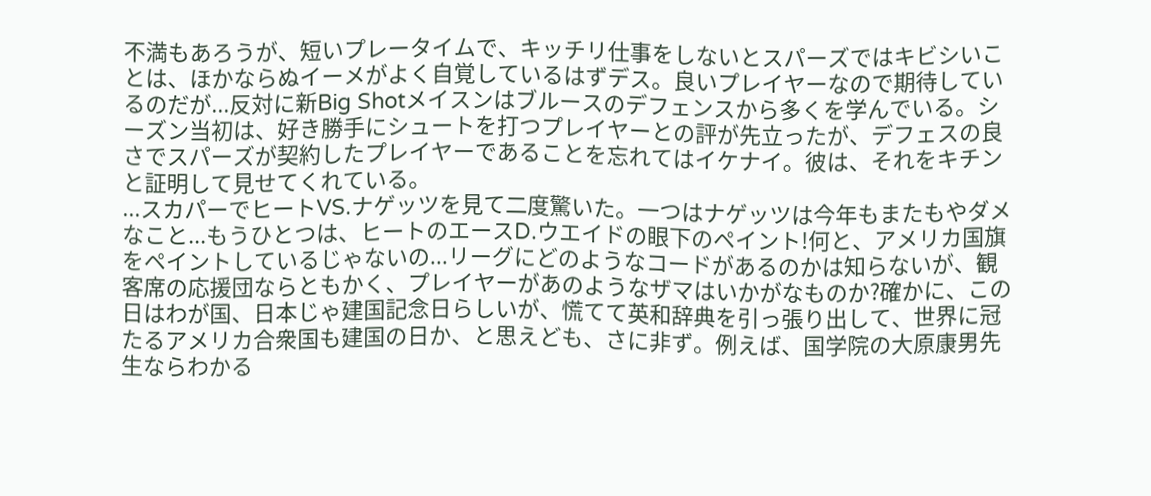不満もあろうが、短いプレータイムで、キッチリ仕事をしないとスパーズではキビシいことは、ほかならぬイーメがよく自覚しているはずデス。良いプレイヤーなので期待しているのだが...反対に新Big Shotメイスンはブルースのデフェンスから多くを学んでいる。シーズン当初は、好き勝手にシュートを打つプレイヤーとの評が先立ったが、デフェスの良さでスパーズが契約したプレイヤーであることを忘れてはイケナイ。彼は、それをキチンと証明して見せてくれている。
...スカパーでヒートVS.ナゲッツを見て二度驚いた。一つはナゲッツは今年もまたもやダメなこと...もうひとつは、ヒートのエースD.ウエイドの眼下のペイント!何と、アメリカ国旗をペイントしているじゃないの...リーグにどのようなコードがあるのかは知らないが、観客席の応援団ならともかく、プレイヤーがあのようなザマはいかがなものか?確かに、この日はわが国、日本じゃ建国記念日らしいが、慌てて英和辞典を引っ張り出して、世界に冠たるアメリカ合衆国も建国の日か、と思えども、さに非ず。例えば、国学院の大原康男先生ならわかる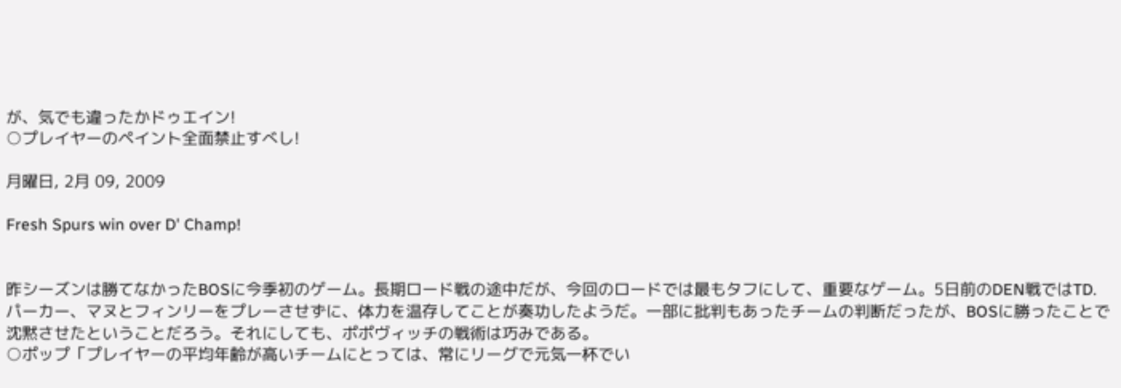が、気でも違ったかドゥエイン!
○プレイヤーのペイント全面禁止すべし!

月曜日, 2月 09, 2009

Fresh Spurs win over D' Champ!


昨シーズンは勝てなかったBOSに今季初のゲーム。長期ロード戦の途中だが、今回のロードでは最もタフにして、重要なゲーム。5日前のDEN戦ではTD.パーカー、マヌとフィンリーをプレーさせずに、体力を温存してことが奏功したようだ。一部に批判もあったチームの判断だったが、BOSに勝ったことで沈黙させたということだろう。それにしても、ポポヴィッチの戦術は巧みである。
○ポップ「プレイヤーの平均年齢が高いチームにとっては、常にリーグで元気一杯でい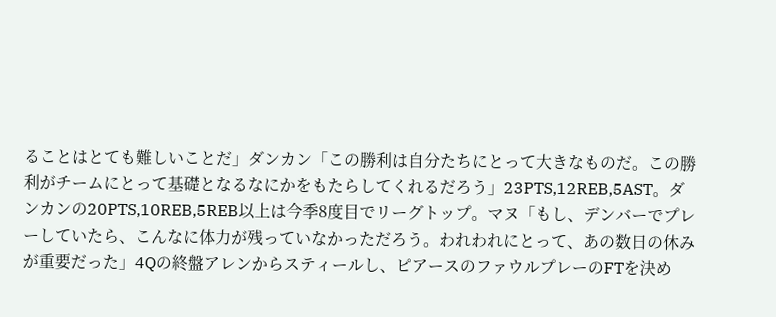ることはとても難しいことだ」ダンカン「この勝利は自分たちにとって大きなものだ。この勝利がチームにとって基礎となるなにかをもたらしてくれるだろう」23PTS,12REB,5AST。ダンカンの20PTS,10REB,5REB以上は今季8度目でリーグトップ。マヌ「もし、デンバーでプレーしていたら、こんなに体力が残っていなかっただろう。われわれにとって、あの数日の休みが重要だった」4Qの終盤アレンからスティールし、ピアースのファウルプレーのFTを決め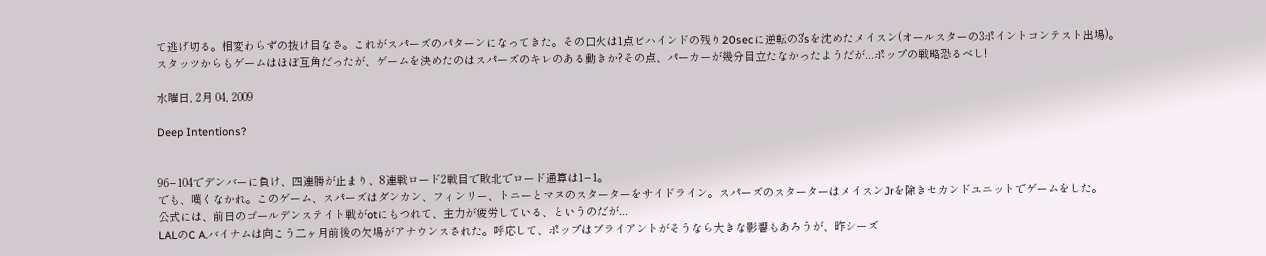て逃げ切る。相変わらずの抜け目なさ。これがスパーズのパターンになってきた。その口火は1点ビハインドの残り20secに逆転の3'sを沈めたメイスン(オールスターの3ポイントコンテスト出場)。
スタッツからもゲームはほぼ互角だったが、ゲームを決めたのはスパーズのキレのある動きか?その点、パーカーが幾分目立たなかったようだが...ポップの戦略恐るべし!

水曜日, 2月 04, 2009

Deep Intentions?


96−104でデンバーに負け、四連勝が止まり、8連戦ロード2戦目で敗北でロード通算は1−1。
でも、嘆くなかれ。このゲーム、スパーズはダンカン、フィンリー、トニーとマヌのスターターをサイドライン。スパーズのスターターはメイスンJrを除きセカンドユニットでゲームをした。
公式には、前日のゴールデンステイト戦がotにもつれて、主力が疲労している、というのだが...
LALのC A.バイナムは向こう二ヶ月前後の欠場がアナウンスされた。呼応して、ポップはブライアントがそうなら大きな影響もあろうが、昨シーズ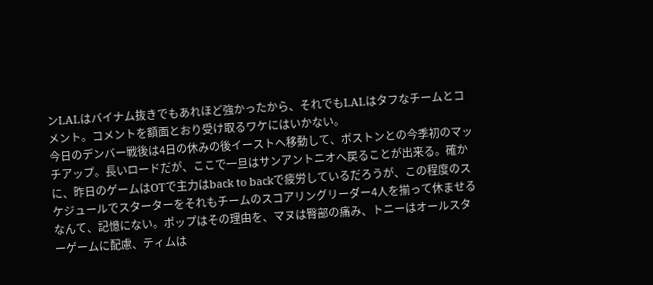ンLALはバイナム抜きでもあれほど強かったから、それでもLALはタフなチームとコメント。コメントを額面とおり受け取るワケにはいかない。
今日のデンバー戦後は4日の休みの後イーストへ移動して、ボストンとの今季初のマッチアップ。長いロードだが、ここで一旦はサンアントニオへ戻ることが出来る。確かに、昨日のゲームはOTで主力はback to backで疲労しているだろうが、この程度のスケジュールでスターターをそれもチームのスコアリングリーダー4人を揃って休ませるなんて、記憶にない。ポップはその理由を、マヌは臀部の痛み、トニーはオールスターゲームに配慮、ティムは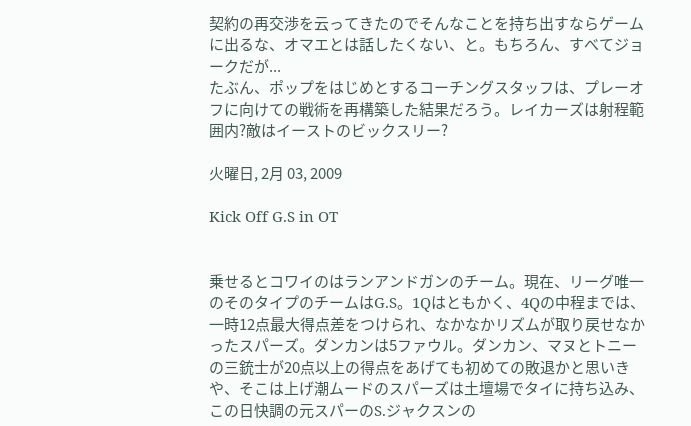契約の再交渉を云ってきたのでそんなことを持ち出すならゲームに出るな、オマエとは話したくない、と。もちろん、すべてジョークだが...
たぶん、ポップをはじめとするコーチングスタッフは、プレーオフに向けての戦術を再構築した結果だろう。レイカーズは射程範囲内?敵はイーストのビックスリー?

火曜日, 2月 03, 2009

Kick Off G.S in OT


乗せるとコワイのはランアンドガンのチーム。現在、リーグ唯一のそのタイプのチームはG.S。1Qはともかく、4Qの中程までは、一時12点最大得点差をつけられ、なかなかリズムが取り戻せなかったスパーズ。ダンカンは5ファウル。ダンカン、マヌとトニーの三銃士が20点以上の得点をあげても初めての敗退かと思いきや、そこは上げ潮ムードのスパーズは土壇場でタイに持ち込み、この日快調の元スパーのS.ジャクスンの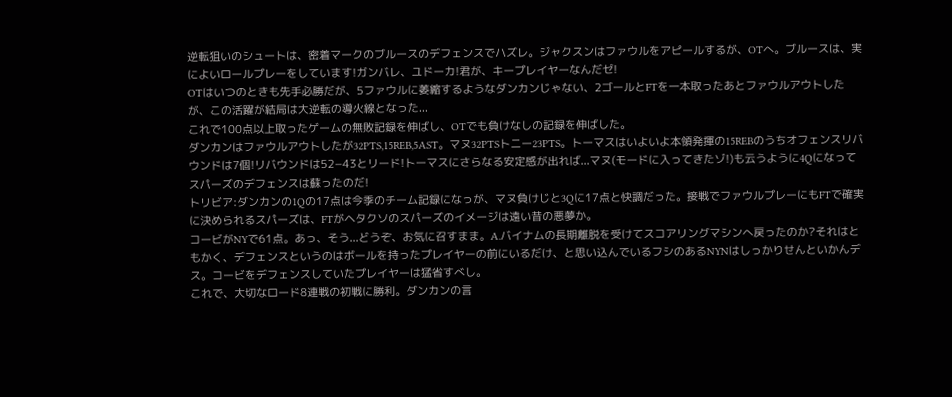逆転狙いのシュートは、密着マークのブルースのデフェンスでハズレ。ジャクスンはファウルをアピールするが、OTへ。ブルースは、実によいロールプレーをしています!ガンバレ、ユドーカ!君が、キープレイヤーなんだゼ!
OTはいつのときも先手必勝だが、5ファウルに萎縮するようなダンカンじゃない、2ゴールとFTを一本取ったあとファウルアウトしたが、この活躍が結局は大逆転の導火線となった...
これで100点以上取ったゲームの無敗記録を伸ばし、OTでも負けなしの記録を伸ばした。
ダンカンはファウルアウトしたが32PTS,15REB,5AST。マヌ32PTSトニー23PTS。トーマスはいよいよ本領発揮の15REBのうちオフェンスリバウンドは7個!リバウンドは52−43とリード!トーマスにさらなる安定感が出れば...マヌ(モードに入ってきたゾ!)も云うように4Qになってスパーズのデフェンスは蘇ったのだ!
トリビア:ダンカンの1Qの17点は今季のチーム記録になっが、マヌ負けじと3Qに17点と快調だった。接戦でファウルプレーにもFTで確実に決められるスパーズは、FTがヘタクソのスパーズのイメージは遠い昔の悪夢か。
コービがNYで61点。あっ、そう...どうぞ、お気に召すまま。A.バイナムの長期離脱を受けてスコアリングマシンへ戻ったのか?それはともかく、デフェンスというのはボールを持ったプレイヤーの前にいるだけ、と思い込んでいるフシのあるNYNはしっかりせんといかんデス。コービをデフェンスしていたプレイヤーは猛省すべし。
これで、大切なロード8連戦の初戦に勝利。ダンカンの言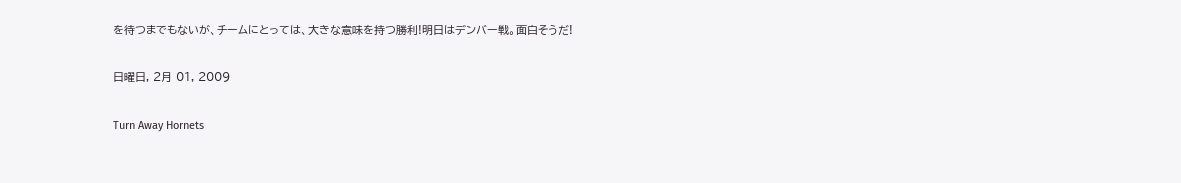を待つまでもないが、チームにとっては、大きな意味を持つ勝利!明日はデンバー戦。面白そうだ!

日曜日, 2月 01, 2009

Turn Away Hornets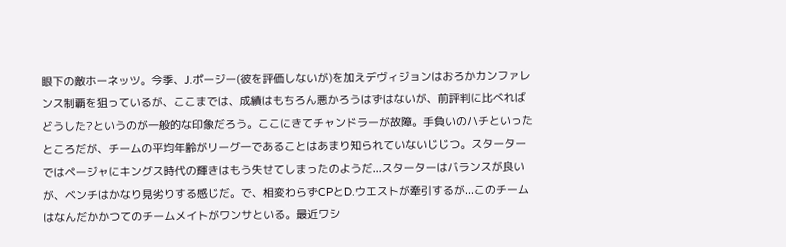眼下の敵ホーネッツ。今季、J.ポージー(彼を評価しないが)を加えデヴィジョンはおろかカンファレンス制覇を狙っているが、ここまでは、成績はもちろん悪かろうはずはないが、前評判に比べればどうした?というのが一般的な印象だろう。ここにきてチャンドラーが故障。手負いのハチといったところだが、チームの平均年齢がリーグ一であることはあまり知られていないじじつ。スターターではページャにキングス時代の輝きはもう失せてしまったのようだ...スターターはバランスが良いが、ベンチはかなり見劣りする感じだ。で、相変わらずCPとD.ウエストが牽引するが...このチームはなんだかかつてのチームメイトがワンサといる。最近ワシ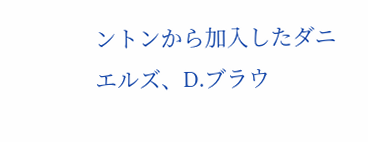ントンから加入したダニエルズ、D.ブラウ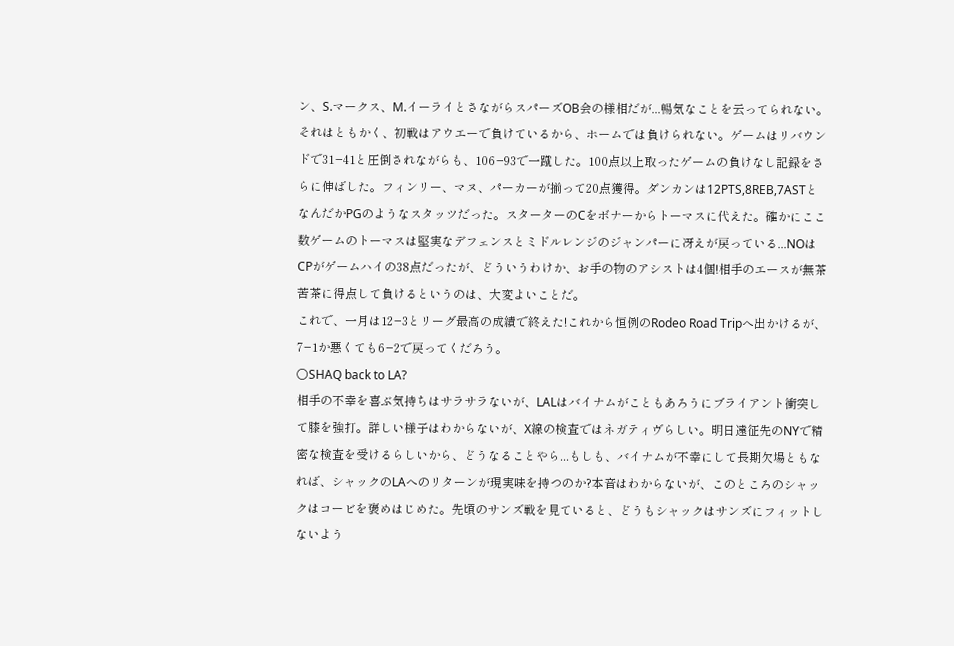ン、S.マークス、M.イーライとさながらスパーズOB会の様相だが...暢気なことを云ってられない。
それはともかく、初戦はアウエーで負けているから、ホームでは負けられない。ゲームはリバウンドで31−41と圧倒されながらも、106−93で一蹴した。100点以上取ったゲームの負けなし記録をさらに伸ばした。フィンリー、マヌ、パーカーが揃って20点獲得。ダンカンは12PTS,8REB,7ASTとなんだかPGのようなスタッツだった。スターターのCをボナーからトーマスに代えた。確かにここ数ゲームのトーマスは堅実なデフェンスとミドルレンジのジャンパーに冴えが戻っている...NOはCPがゲームハイの38点だったが、どういうわけか、お手の物のアシストは4個!相手のエースが無茶苦茶に得点して負けるというのは、大変よいことだ。
これで、一月は12−3とリーグ最高の成績で終えた!これから恒例のRodeo Road Tripへ出かけるが、7−1か悪くても6−2で戻ってくだろう。
○SHAQ back to LA?
相手の不幸を喜ぶ気持ちはサラサラないが、LALはバイナムがこともあろうにブライアント衝突して膝を強打。詳しい様子はわからないが、X線の検査ではネガティヴらしい。明日遠征先のNYで精密な検査を受けるらしいから、どうなることやら...もしも、バイナムが不幸にして長期欠場ともなれば、シャックのLAへのリターンが現実味を持つのか?本音はわからないが、このところのシャックはコービを褒めはじめた。先頃のサンズ戦を見ていると、どうもシャックはサンズにフィットしないよう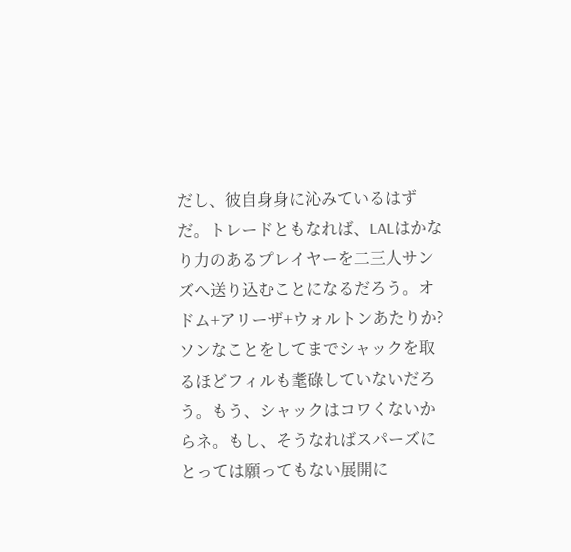だし、彼自身身に沁みているはずだ。トレードともなれば、LALはかなり力のあるプレイヤーを二三人サンズへ送り込むことになるだろう。オドム+アリーザ+ウォルトンあたりか?ソンなことをしてまでシャックを取るほどフィルも耄碌していないだろう。もう、シャックはコワくないからネ。もし、そうなればスパーズにとっては願ってもない展開に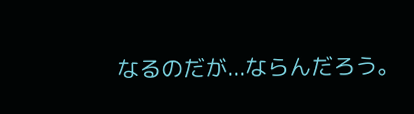なるのだが...ならんだろう。